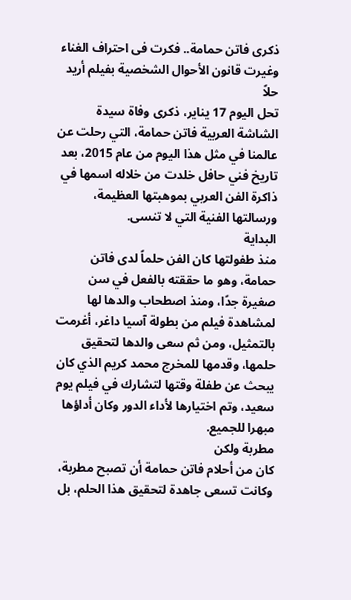ذكرى فاتن حمامة.. فكرت فى احتراف الغناء وغيرت قانون الأحوال الشخصية بفيلم أريد حلاً
تحل اليوم 17 يناير، ذكرى وفاة سيدة الشاشة العربية فاتن حمامة، التي رحلت عن عالمنا في مثل هذا اليوم من عام 2015، بعد تاريخ فني حافل خلدت من خلاله اسمها في ذاكرة الفن العربي بموهبتها العظيمة، ورسالتها الفنية التي لا تنسى.
البداية
منذ طفولتها كان الفن حلماً لدى فاتن حمامة، وهو ما حققته بالفعل في سن صغيرة جدًا، ومنذ اصطحاب والدها لها لمشاهدة فيلم من بطولة آسيا داغر، أغرمت بالتمثيل، ومن ثم سعى والدها لتحقيق حلمها، وقدمها للمخرج محمد كريم الذي كان يبحث عن طفلة وقتها لتشارك في فيلم يوم سعيد، وتم اختيارها لأداء الدور وكان أداؤها مبهرا للجميع.
مطربة ولكن
كان من أحلام فاتن حمامة أن تصبح مطربة، وكانت تسعى جاهدة لتحقيق هذا الحلم، بل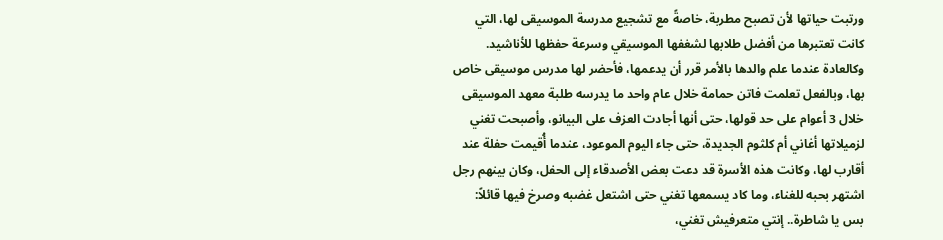ورتبت حياتها لأن تصبح مطربة، خاصةً مع تشجيع مدرسة الموسيقى لها، التي كانت تعتبرها من أفضل طلابها لشغفها الموسيقي وسرعة حفظها للأناشيد.
وكالعادة عندما علم والدها بالأمر قرر أن يدعمها، فأحضر لها مدرس موسيقى خاص بها، وبالفعل تعلمت فاتن حمامة خلال عام واحد ما يدرسه طلبة معهد الموسيقى خلال 3 أعوام على حد قولها، حتى أنها أجادت العزف على البيانو، وأصبحت تغني لزميلاتها أغاني أم كلثوم الجديدة، حتى جاء اليوم الموعود، عندما أُقيمت حفلة عند أقارب لها، وكانت هذه الأسرة قد دعت بعض الأصدقاء إلى الحفل، وكان بينهم رجل اشتهر بحبه للغناء، وما كاد يسمعها تغني حتى اشتعل غضبه وصرخ فيها قائلاً: بس يا شاطرة.. إنتي متعرفيش تغني،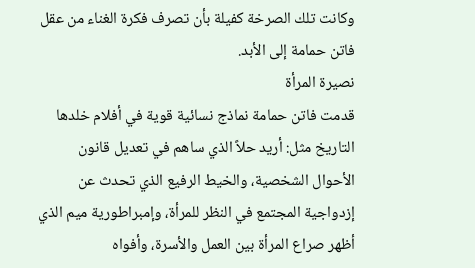وكانت تلك الصرخة كفيلة بأن تصرف فكرة الغناء من عقل فاتن حمامة إلى الأبد.
نصيرة المرأة
قدمت فاتن حمامة نماذج نسائية قوية في أفلام خلدها التاريخ مثل: أريد حلاً الذي ساهم في تعديل قانون الأحوال الشخصية، والخيط الرفيع الذي تحدث عن إزدواجية المجتمع في النظر للمرأة، وإمبراطورية ميم الذي أظهر صراع المرأة بين العمل والأسرة، وأفواه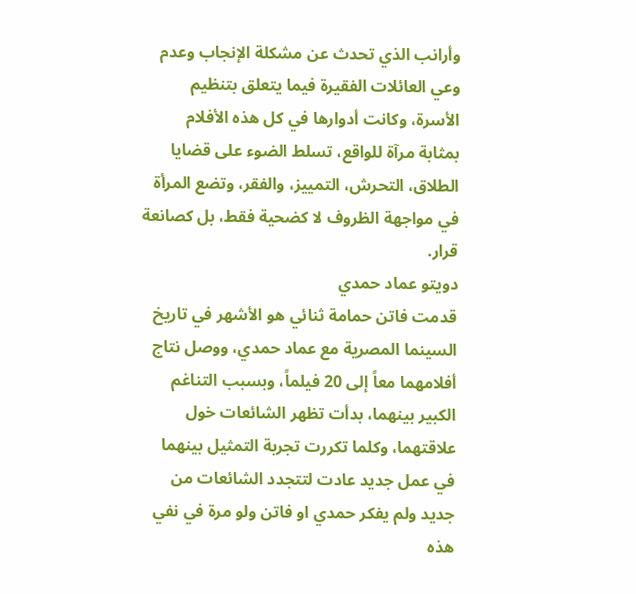وأرانب الذي تحدث عن مشكلة الإنجاب وعدم وعي العائلات الفقيرة فيما يتعلق بتنظيم الأسرة، وكانت أدوارها في كل هذه الأفلام بمثابة مرآة للواقع، تسلط الضوء على قضايا الطلاق، التحرش، التمييز، والفقر، وتضع المرأة في مواجهة الظروف لا كضحية فقط، بل كصانعة قرار.
دويتو عماد حمدي
قدمت فاتن حمامة ثنائي هو الأشهر في تاريخ السينما المصرية مع عماد حمدي، ووصل نتاج أفلامهما معاً إلى 20 فيلماً، وبسبب التناغم الكبير بينهما، بدأت تظهر الشائعات خول علاقتهما، وكلما تكررت تجربة التمثيل بينهما في عمل جديد عادت لتتجدد الشائعات من جديد ولم يفكر حمدي او فاتن ولو مرة في نفي هذه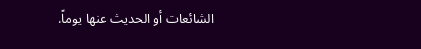الشائعات أو الحديث عنها يوماً.